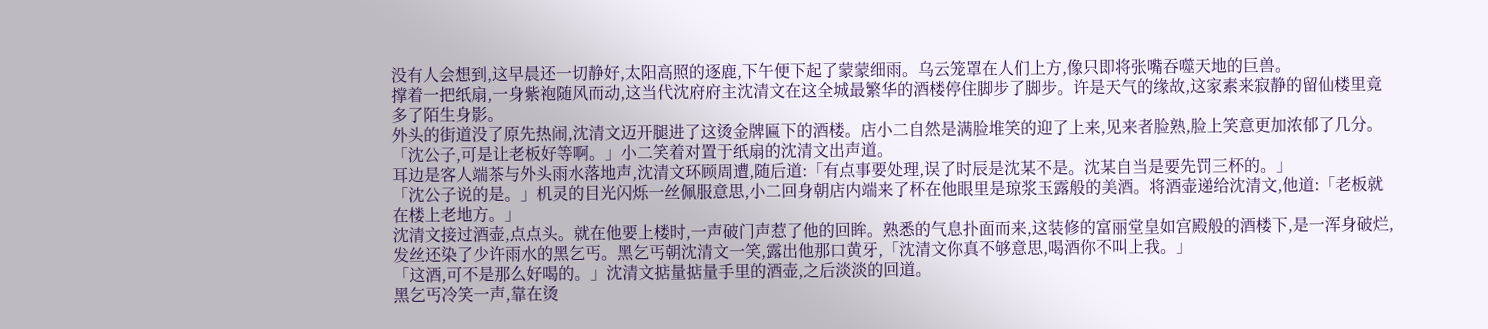没有人会想到,这早晨还一切静好,太阳高照的逐鹿,下午便下起了蒙蒙细雨。乌云笼罩在人们上方,像只即将张嘴吞噬天地的巨兽。
撑着一把纸扇,一身紫袍随风而动,这当代沈府府主沈清文在这全城最繁华的酒楼停住脚步了脚步。许是天气的缘故,这家素来寂静的留仙楼里竟多了陌生身影。
外头的街道没了原先热闹,沈清文迈开腿进了这烫金牌匾下的酒楼。店小二自然是满脸堆笑的迎了上来,见来者脸熟,脸上笑意更加浓郁了几分。
「沈公子,可是让老板好等啊。」小二笑着对置于纸扇的沈清文出声道。
耳边是客人端茶与外头雨水落地声,沈清文环顾周遭,随后道:「有点事要处理,误了时辰是沈某不是。沈某自当是要先罚三杯的。」
「沈公子说的是。」机灵的目光闪烁一丝佩服意思,小二回身朝店内端来了杯在他眼里是琼浆玉露般的美酒。将酒壶递给沈清文,他道:「老板就在楼上老地方。」
沈清文接过酒壶,点点头。就在他要上楼时,一声破门声惹了他的回眸。熟悉的气息扑面而来,这装修的富丽堂皇如宫殿般的酒楼下,是一浑身破烂,发丝还染了少许雨水的黑乞丐。黑乞丐朝沈清文一笑,露出他那口黄牙,「沈清文你真不够意思,喝酒你不叫上我。」
「这酒,可不是那么好喝的。」沈清文掂量掂量手里的酒壶,之后淡淡的回道。
黑乞丐冷笑一声,靠在烫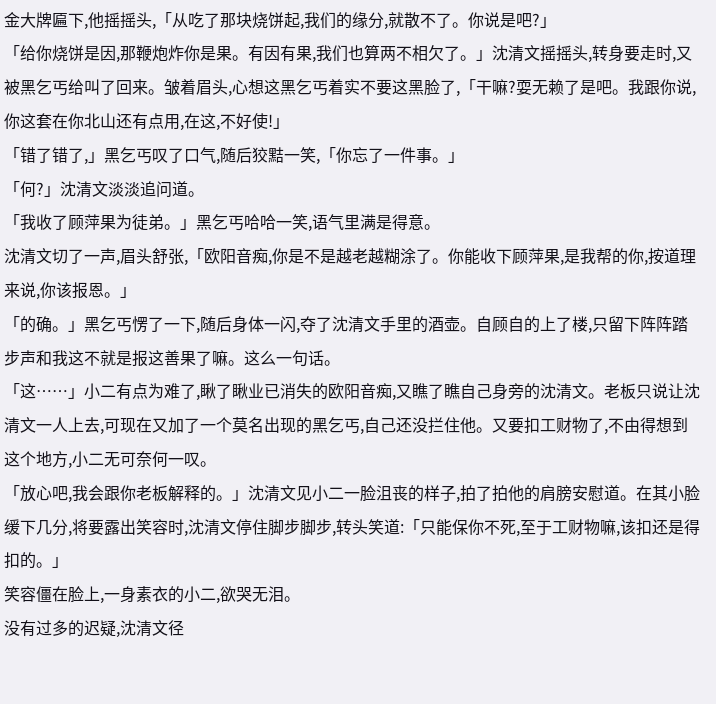金大牌匾下,他摇摇头,「从吃了那块烧饼起,我们的缘分,就散不了。你说是吧?」
「给你烧饼是因,那鞭炮炸你是果。有因有果,我们也算两不相欠了。」沈清文摇摇头,转身要走时,又被黑乞丐给叫了回来。皱着眉头,心想这黑乞丐着实不要这黑脸了,「干嘛?耍无赖了是吧。我跟你说,你这套在你北山还有点用,在这,不好使!」
「错了错了,」黑乞丐叹了口气,随后狡黠一笑,「你忘了一件事。」
「何?」沈清文淡淡追问道。
「我收了顾萍果为徒弟。」黑乞丐哈哈一笑,语气里满是得意。
沈清文切了一声,眉头舒张,「欧阳音痴,你是不是越老越糊涂了。你能收下顾萍果,是我帮的你,按道理来说,你该报恩。」
「的确。」黑乞丐愣了一下,随后身体一闪,夺了沈清文手里的酒壶。自顾自的上了楼,只留下阵阵踏步声和我这不就是报这善果了嘛。这么一句话。
「这……」小二有点为难了,瞅了瞅业已消失的欧阳音痴,又瞧了瞧自己身旁的沈清文。老板只说让沈清文一人上去,可现在又加了一个莫名出现的黑乞丐,自己还没拦住他。又要扣工财物了,不由得想到这个地方,小二无可奈何一叹。
「放心吧,我会跟你老板解释的。」沈清文见小二一脸沮丧的样子,拍了拍他的肩膀安慰道。在其小脸缓下几分,将要露出笑容时,沈清文停住脚步脚步,转头笑道:「只能保你不死,至于工财物嘛,该扣还是得扣的。」
笑容僵在脸上,一身素衣的小二,欲哭无泪。
没有过多的迟疑,沈清文径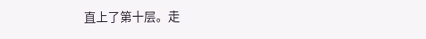直上了第十层。走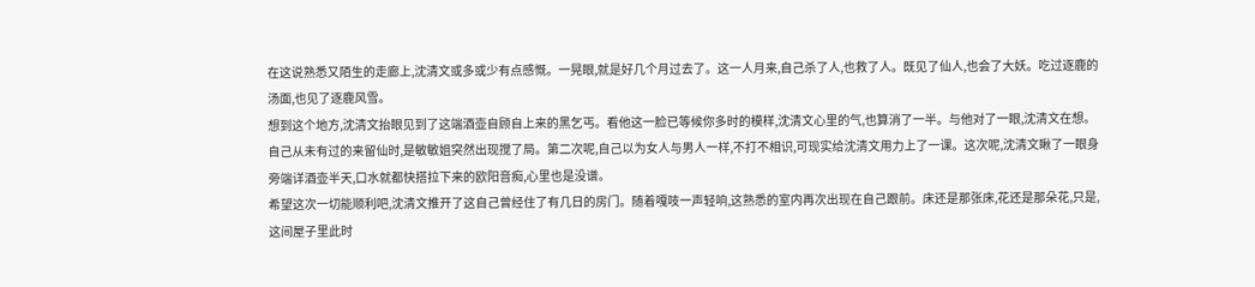在这说熟悉又陌生的走廊上,沈清文或多或少有点感慨。一晃眼,就是好几个月过去了。这一人月来,自己杀了人,也救了人。既见了仙人,也会了大妖。吃过逐鹿的汤面,也见了逐鹿风雪。
想到这个地方,沈清文抬眼见到了这端酒壶自顾自上来的黑乞丐。看他这一脸已等候你多时的模样,沈清文心里的气,也算消了一半。与他对了一眼,沈清文在想。自己从未有过的来留仙时,是敏敏姐突然出现搅了局。第二次呢,自己以为女人与男人一样,不打不相识,可现实给沈清文用力上了一课。这次呢,沈清文瞅了一眼身旁端详酒壶半天,口水就都快搭拉下来的欧阳音痴,心里也是没谱。
希望这次一切能顺利吧,沈清文推开了这自己曾经住了有几日的房门。随着嘎吱一声轻响,这熟悉的室内再次出现在自己跟前。床还是那张床,花还是那朵花,只是,这间屋子里此时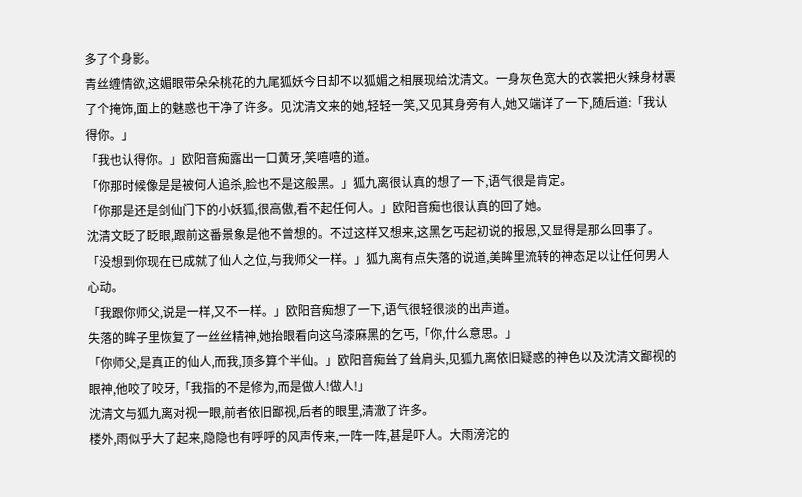多了个身影。
青丝缠情欲,这媚眼带朵朵桃花的九尾狐妖今日却不以狐媚之相展现给沈清文。一身灰色宽大的衣裳把火辣身材裹了个掩饰,面上的魅惑也干净了许多。见沈清文来的她,轻轻一笑,又见其身旁有人,她又端详了一下,随后道:「我认得你。」
「我也认得你。」欧阳音痴露出一口黄牙,笑嘻嘻的道。
「你那时候像是是被何人追杀,脸也不是这般黑。」狐九离很认真的想了一下,语气很是肯定。
「你那是还是剑仙门下的小妖狐,很高傲,看不起任何人。」欧阳音痴也很认真的回了她。
沈清文眨了眨眼,跟前这番景象是他不曾想的。不过这样又想来,这黑乞丐起初说的报恩,又显得是那么回事了。
「没想到你现在已成就了仙人之位,与我师父一样。」狐九离有点失落的说道,美眸里流转的神态足以让任何男人心动。
「我跟你师父,说是一样,又不一样。」欧阳音痴想了一下,语气很轻很淡的出声道。
失落的眸子里恢复了一丝丝精神,她抬眼看向这乌漆麻黑的乞丐,「你,什么意思。」
「你师父,是真正的仙人,而我,顶多算个半仙。」欧阳音痴耸了耸肩头,见狐九离依旧疑惑的神色以及沈清文鄙视的眼神,他咬了咬牙,「我指的不是修为,而是做人!做人!」
沈清文与狐九离对视一眼,前者依旧鄙视,后者的眼里,清澈了许多。
楼外,雨似乎大了起来,隐隐也有呼呼的风声传来,一阵一阵,甚是吓人。大雨滂沱的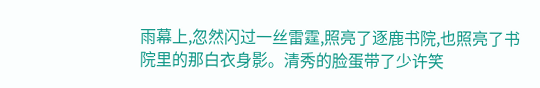雨幕上,忽然闪过一丝雷霆,照亮了逐鹿书院,也照亮了书院里的那白衣身影。清秀的脸蛋带了少许笑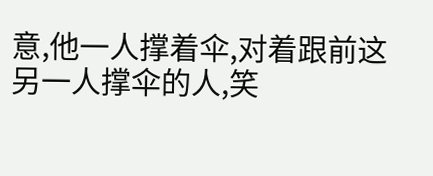意,他一人撑着伞,对着跟前这另一人撑伞的人,笑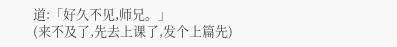道:「好久不见,师兄。」
(来不及了,先去上课了,发个上篇先)